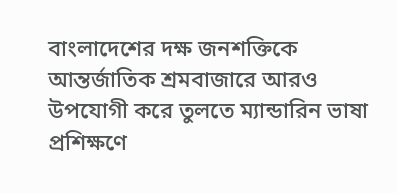বাংলাদেশের দক্ষ জনশক্তিকে আন্তর্জাতিক শ্রমবাজারে আরও উপযোগী করে তুলতে ম্যান্ডারিন ভাষা প্রশিক্ষণে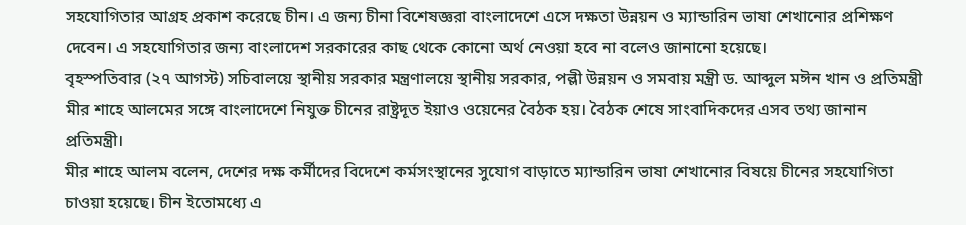সহযোগিতার আগ্রহ প্রকাশ করেছে চীন। এ জন্য চীনা বিশেষজ্ঞরা বাংলাদেশে এসে দক্ষতা উন্নয়ন ও ম্যান্ডারিন ভাষা শেখানোর প্রশিক্ষণ দেবেন। এ সহযোগিতার জন্য বাংলাদেশ সরকারের কাছ থেকে কোনো অর্থ নেওয়া হবে না বলেও জানানো হয়েছে।
বৃহস্পতিবার (২৭ আগস্ট) সচিবালয়ে স্থানীয় সরকার মন্ত্রণালয়ে স্থানীয় সরকার, পল্লী উন্নয়ন ও সমবায় মন্ত্রী ড. আব্দুল মঈন খান ও প্রতিমন্ত্রী মীর শাহে আলমের সঙ্গে বাংলাদেশে নিযুক্ত চীনের রাষ্ট্রদূত ইয়াও ওয়েনের বৈঠক হয়। বৈঠক শেষে সাংবাদিকদের এসব তথ্য জানান প্রতিমন্ত্রী।
মীর শাহে আলম বলেন, দেশের দক্ষ কর্মীদের বিদেশে কর্মসংস্থানের সুযোগ বাড়াতে ম্যান্ডারিন ভাষা শেখানোর বিষয়ে চীনের সহযোগিতা চাওয়া হয়েছে। চীন ইতোমধ্যে এ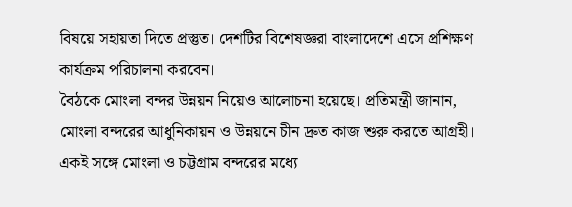বিষয়ে সহায়তা দিতে প্রস্তুত। দেশটির বিশেষজ্ঞরা বাংলাদেশে এসে প্রশিক্ষণ কার্যক্রম পরিচালনা করবেন।
বৈঠকে মোংলা বন্দর উন্নয়ন নিয়েও আলোচনা হয়েছে। প্রতিমন্ত্রী জানান, মোংলা বন্দরের আধুনিকায়ন ও উন্নয়নে চীন দ্রুত কাজ শুরু করতে আগ্রহী। একই সঙ্গে মোংলা ও চট্টগ্রাম বন্দরের মধ্যে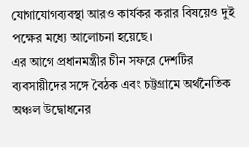যোগাযোগব্যবস্থা আরও কার্যকর করার বিষয়েও দুই পক্ষের মধ্যে আলোচনা হয়েছে।
এর আগে প্রধানমন্ত্রীর চীন সফরে দেশটির ব্যবসায়ীদের সঙ্গে বৈঠক এবং চট্টগ্রামে অর্থনৈতিক অঞ্চল উদ্বোধনের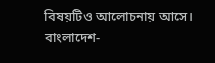বিষয়টিও আলোচনায় আসে।
বাংলাদেশ-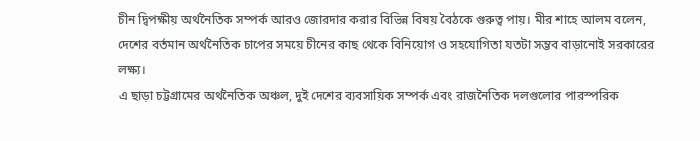চীন দ্বিপক্ষীয় অর্থনৈতিক সম্পর্ক আরও জোরদার করার বিভিন্ন বিষয় বৈঠকে গুরুত্ব পায়। মীর শাহে আলম বলেন, দেশের বর্তমান অর্থনৈতিক চাপের সময়ে চীনের কাছ থেকে বিনিয়োগ ও সহযোগিতা যতটা সম্ভব বাড়ানোই সরকারের লক্ষ্য।
এ ছাড়া চট্টগ্রামের অর্থনৈতিক অঞ্চল, দুই দেশের ব্যবসায়িক সম্পর্ক এবং রাজনৈতিক দলগুলোর পারস্পরিক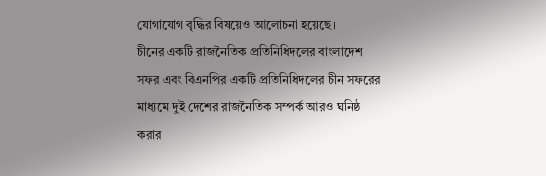যোগাযোগ বৃদ্ধির বিষয়েও আলোচনা হয়েছে।
চীনের একটি রাজনৈতিক প্রতিনিধিদলের বাংলাদেশ সফর এবং বিএনপির একটি প্রতিনিধিদলের চীন সফরের মাধ্যমে দুই দেশের রাজনৈতিক সম্পর্ক আরও ঘনিষ্ঠ করার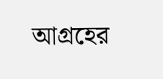আগ্রহের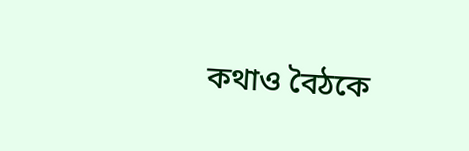কথাও বৈঠকে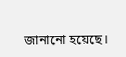জানানো হয়েছে।